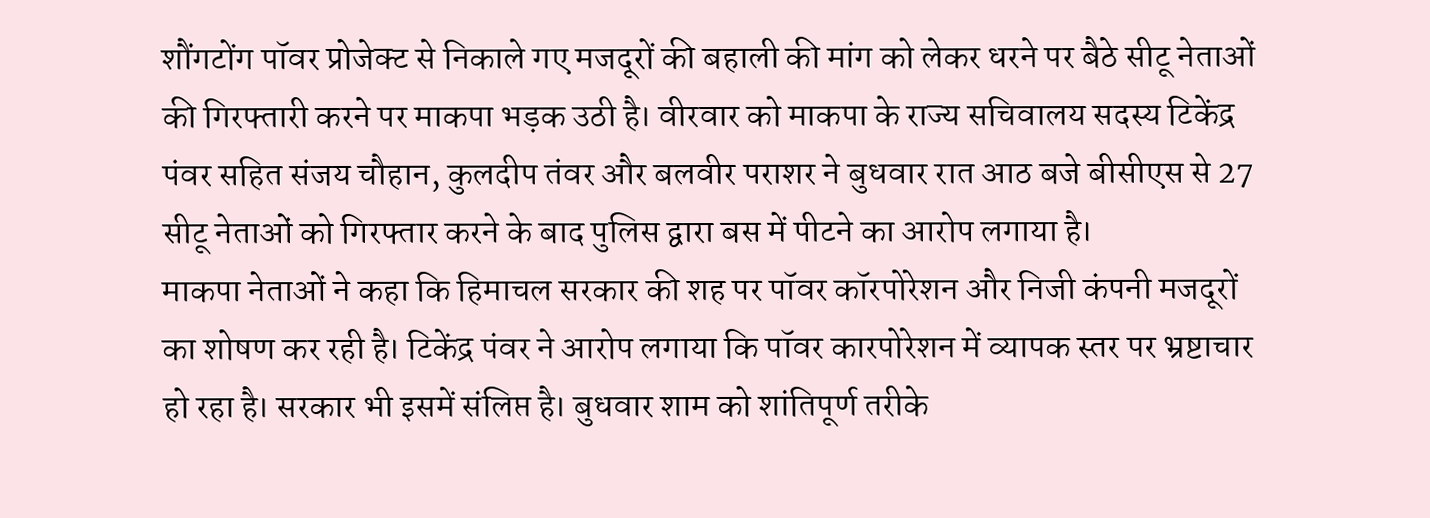शौंगटोंग पॉवर प्रोजेक्ट से निकाले गए मजदूरों की बहाली की मांग को लेकर धरने पर बैठे सीटू नेताओं की गिरफ्तारी करने पर माकपा भड़क उठी है। वीरवार को माकपा के राज्य सचिवालय सदस्य टिकेंद्र पंवर सहित संजय चौहान, कुलदीप तंवर और बलवीर पराशर ने बुधवार रात आठ बजे बीसीएस से 27 सीटू नेताओं को गिरफ्तार करने के बाद पुलिस द्वारा बस में पीटने का आरोप लगाया है।
माकपा नेताओं ने कहा कि हिमाचल सरकार की शह पर पॉवर कॉरपोरेशन और निजी कंपनी मजदूरों का शोषण कर रही है। टिकेंद्र पंवर ने आरोप लगाया कि पॉवर कारपोरेशन में व्यापक स्तर पर भ्रष्टाचार हो रहा है। सरकार भी इसमें संलिप्त है। बुधवार शाम को शांतिपूर्ण तरीके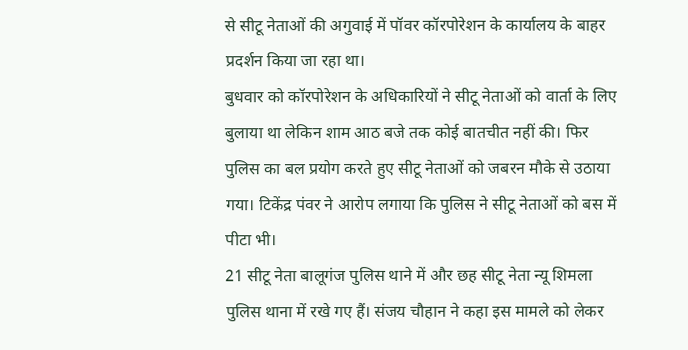से सीटू नेताओं की अगुवाई में पॉवर कॉरपोरेशन के कार्यालय के बाहर प्रदर्शन किया जा रहा था।
बुधवार को कॉरपोरेशन के अधिकारियों ने सीटू नेताओं को वार्ता के लिए बुलाया था लेकिन शाम आठ बजे तक कोई बातचीत नहीं की। फिर पुलिस का बल प्रयोग करते हुए सीटू नेताओं को जबरन मौके से उठाया गया। टिकेंद्र पंवर ने आरोप लगाया कि पुलिस ने सीटू नेताओं को बस में पीटा भी।
21 सीटू नेता बालूगंज पुलिस थाने में और छह सीटू नेता न्यू शिमला पुलिस थाना में रखे गए हैं। संजय चौहान ने कहा इस मामले को लेकर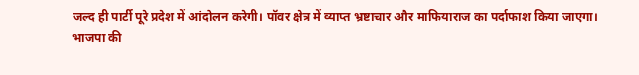जल्द ही पार्टी पूरे प्रदेश में आंदोलन करेगी। पॉवर क्षेत्र में व्याप्त भ्रष्टाचार और माफियाराज का पर्दाफाश किया जाएगा।
भाजपा की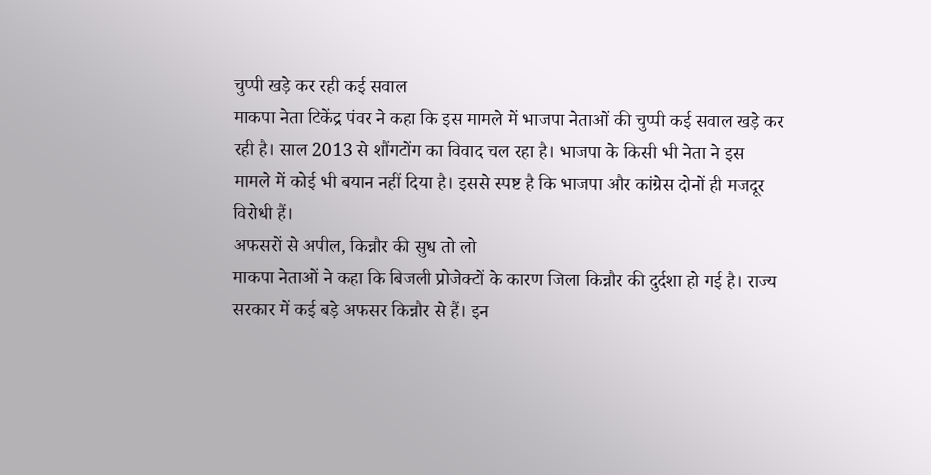चुप्पी खड़े कर रही कई सवाल
माकपा नेता टिकेंद्र पंवर ने कहा कि इस मामले में भाजपा नेताओं की चुप्पी कई सवाल खड़े कर रही है। साल 2013 से शौंगटोंग का विवाद चल रहा है। भाजपा के किसी भी नेता ने इस मामले में कोई भी बयान नहीं दिया है। इससे स्पष्ट है कि भाजपा और कांग्रेस दोनों ही मजदूर विरोधी हैं।
अफसरों से अपील, किन्नौर की सुध तो लो
माकपा नेताओं ने कहा कि बिजली प्रोजेक्टों के कारण जिला किन्नौर की दुर्दशा हो गई है। राज्य सरकार में कई बड़े अफसर किन्नौर से हैं। इन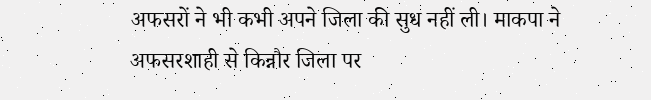अफसरों ने भी कभी अपने जिला की सुध नहीं ली। माकपा ने अफसरशाही से किन्नौर जिला पर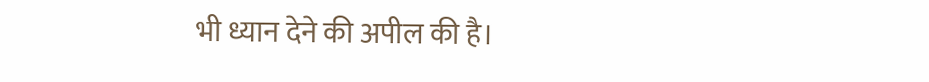भी ध्यान देने की अपील की है।